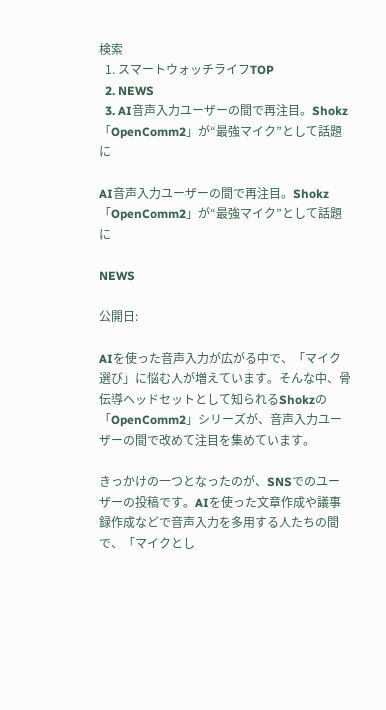検索
  1. スマートウォッチライフTOP
  2. NEWS
  3. AI音声入力ユーザーの間で再注目。Shokz「OpenComm2」が“最強マイク”として話題に

AI音声入力ユーザーの間で再注目。Shokz「OpenComm2」が“最強マイク”として話題に

NEWS

公開日:

AIを使った音声入力が広がる中で、「マイク選び」に悩む人が増えています。そんな中、骨伝導ヘッドセットとして知られるShokzの「OpenComm2」シリーズが、音声入力ユーザーの間で改めて注目を集めています。

きっかけの一つとなったのが、SNSでのユーザーの投稿です。AIを使った文章作成や議事録作成などで音声入力を多用する人たちの間で、「マイクとし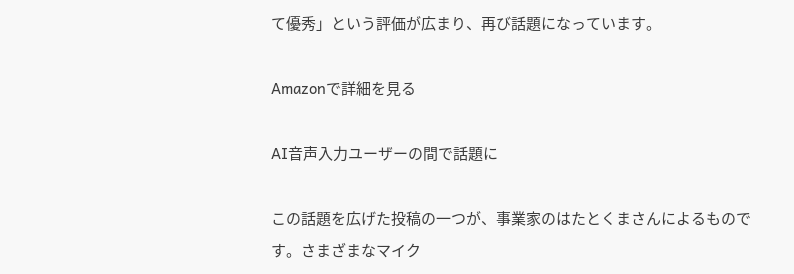て優秀」という評価が広まり、再び話題になっています。

Amazonで詳細を見る

AI音声入力ユーザーの間で話題に

この話題を広げた投稿の一つが、事業家のはたとくまさんによるものです。さまざまなマイク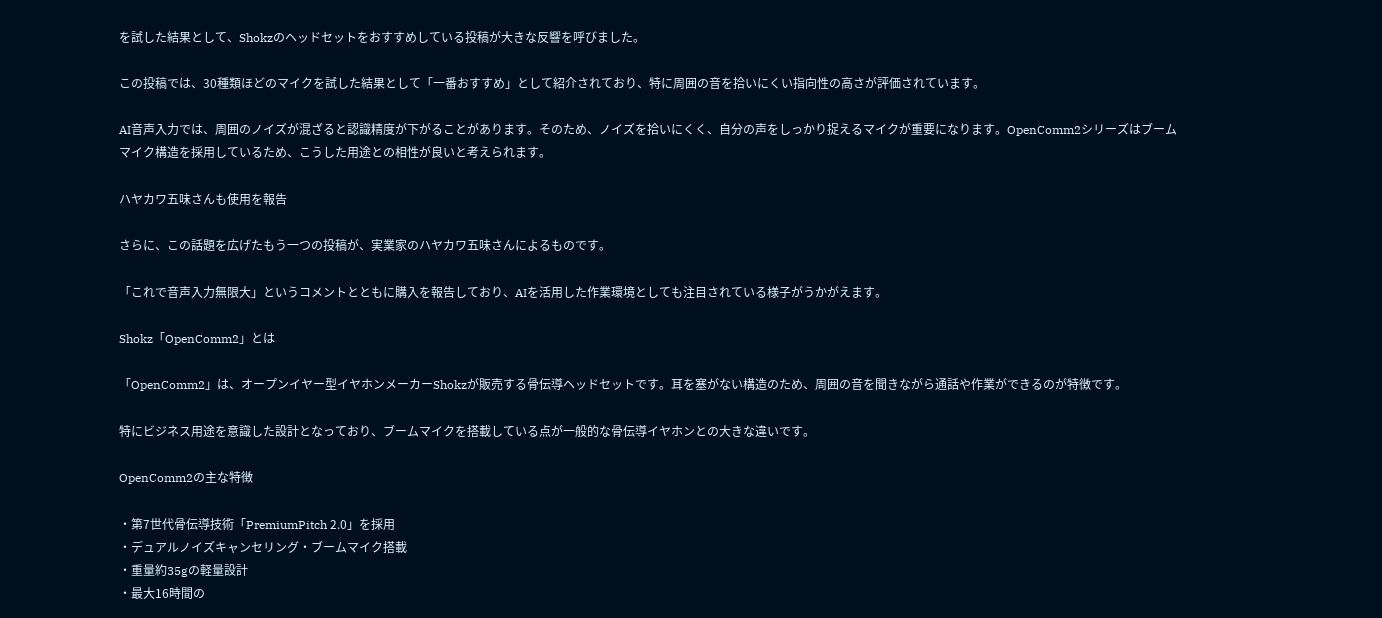を試した結果として、Shokzのヘッドセットをおすすめしている投稿が大きな反響を呼びました。

この投稿では、30種類ほどのマイクを試した結果として「一番おすすめ」として紹介されており、特に周囲の音を拾いにくい指向性の高さが評価されています。

AI音声入力では、周囲のノイズが混ざると認識精度が下がることがあります。そのため、ノイズを拾いにくく、自分の声をしっかり捉えるマイクが重要になります。OpenComm2シリーズはブームマイク構造を採用しているため、こうした用途との相性が良いと考えられます。

ハヤカワ五味さんも使用を報告

さらに、この話題を広げたもう一つの投稿が、実業家のハヤカワ五味さんによるものです。

「これで音声入力無限大」というコメントとともに購入を報告しており、AIを活用した作業環境としても注目されている様子がうかがえます。

Shokz「OpenComm2」とは

「OpenComm2」は、オープンイヤー型イヤホンメーカーShokzが販売する骨伝導ヘッドセットです。耳を塞がない構造のため、周囲の音を聞きながら通話や作業ができるのが特徴です。

特にビジネス用途を意識した設計となっており、ブームマイクを搭載している点が一般的な骨伝導イヤホンとの大きな違いです。

OpenComm2の主な特徴

・第7世代骨伝導技術「PremiumPitch 2.0」を採用
・デュアルノイズキャンセリング・ブームマイク搭載
・重量約35gの軽量設計
・最大16時間の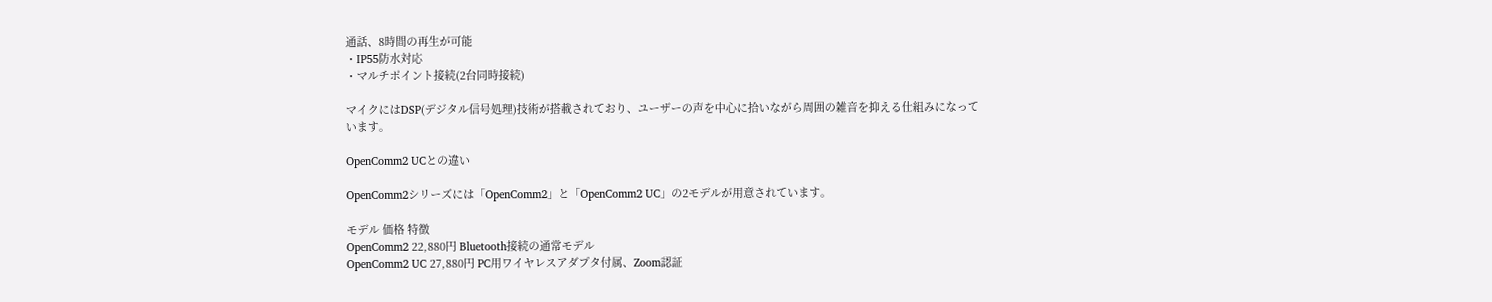通話、8時間の再生が可能
・IP55防水対応
・マルチポイント接続(2台同時接続)

マイクにはDSP(デジタル信号処理)技術が搭載されており、ユーザーの声を中心に拾いながら周囲の雑音を抑える仕組みになっています。

OpenComm2 UCとの違い

OpenComm2シリーズには「OpenComm2」と「OpenComm2 UC」の2モデルが用意されています。

モデル 価格 特徴
OpenComm2 22,880円 Bluetooth接続の通常モデル
OpenComm2 UC 27,880円 PC用ワイヤレスアダプタ付属、Zoom認証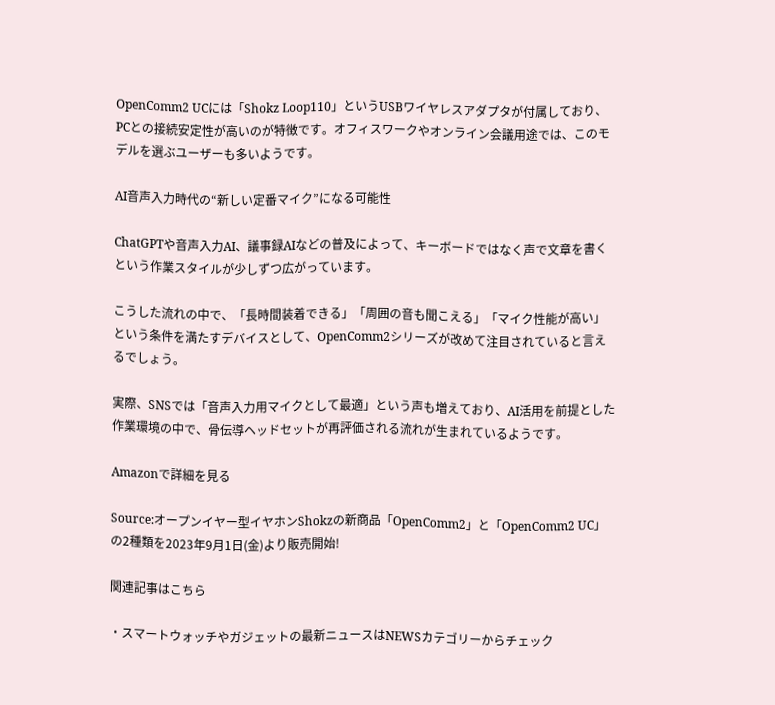OpenComm2 UCには「Shokz Loop110」というUSBワイヤレスアダプタが付属しており、PCとの接続安定性が高いのが特徴です。オフィスワークやオンライン会議用途では、このモデルを選ぶユーザーも多いようです。

AI音声入力時代の“新しい定番マイク”になる可能性

ChatGPTや音声入力AI、議事録AIなどの普及によって、キーボードではなく声で文章を書くという作業スタイルが少しずつ広がっています。

こうした流れの中で、「長時間装着できる」「周囲の音も聞こえる」「マイク性能が高い」という条件を満たすデバイスとして、OpenComm2シリーズが改めて注目されていると言えるでしょう。

実際、SNSでは「音声入力用マイクとして最適」という声も増えており、AI活用を前提とした作業環境の中で、骨伝導ヘッドセットが再評価される流れが生まれているようです。

Amazonで詳細を見る

Source:オープンイヤー型イヤホンShokzの新商品「OpenComm2」と「OpenComm2 UC」の2種類を2023年9月1日(金)より販売開始!

関連記事はこちら

・スマートウォッチやガジェットの最新ニュースはNEWSカテゴリーからチェック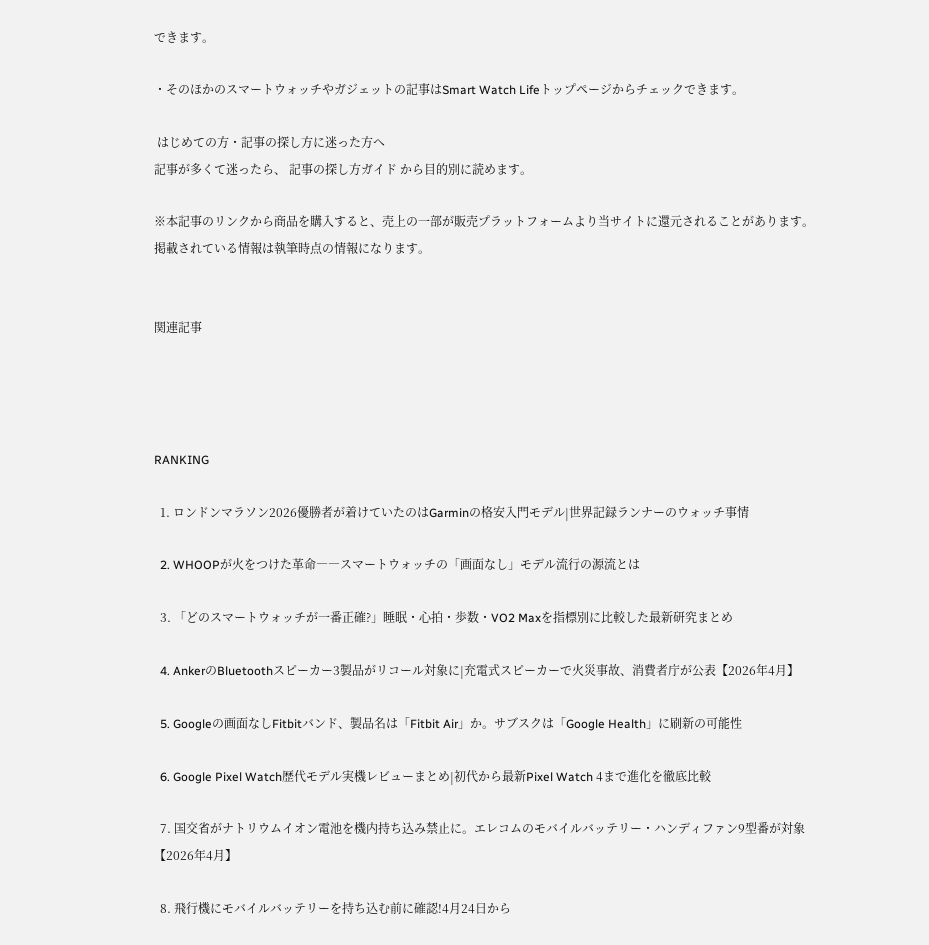できます。

・そのほかのスマートウォッチやガジェットの記事はSmart Watch Lifeトップページからチェックできます。

 はじめての方・記事の探し方に迷った方へ
記事が多くて迷ったら、 記事の探し方ガイド から目的別に読めます。

※本記事のリンクから商品を購入すると、売上の一部が販売プラットフォームより当サイトに還元されることがあります。掲載されている情報は執筆時点の情報になります。


関連記事




RANKING

  1. ロンドンマラソン2026優勝者が着けていたのはGarminの格安入門モデル|世界記録ランナーのウォッチ事情

  2. WHOOPが火をつけた革命――スマートウォッチの「画面なし」モデル流行の源流とは

  3. 「どのスマートウォッチが一番正確?」睡眠・心拍・歩数・VO2 Maxを指標別に比較した最新研究まとめ

  4. AnkerのBluetoothスピーカー3製品がリコール対象に|充電式スピーカーで火災事故、消費者庁が公表【2026年4月】

  5. Googleの画面なしFitbitバンド、製品名は「Fitbit Air」か。サブスクは「Google Health」に刷新の可能性

  6. Google Pixel Watch歴代モデル実機レビューまとめ|初代から最新Pixel Watch 4まで進化を徹底比較

  7. 国交省がナトリウムイオン電池を機内持ち込み禁止に。エレコムのモバイルバッテリー・ハンディファン9型番が対象【2026年4月】

  8. 飛行機にモバイルバッテリーを持ち込む前に確認!4月24日から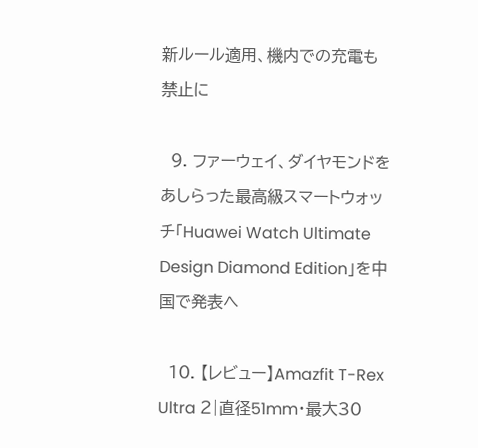新ルール適用、機内での充電も禁止に

  9. ファーウェイ、ダイヤモンドをあしらった最高級スマートウォッチ「Huawei Watch Ultimate Design Diamond Edition」を中国で発表へ

  10. 【レビュー】Amazfit T-Rex Ultra 2|直径51mm・最大30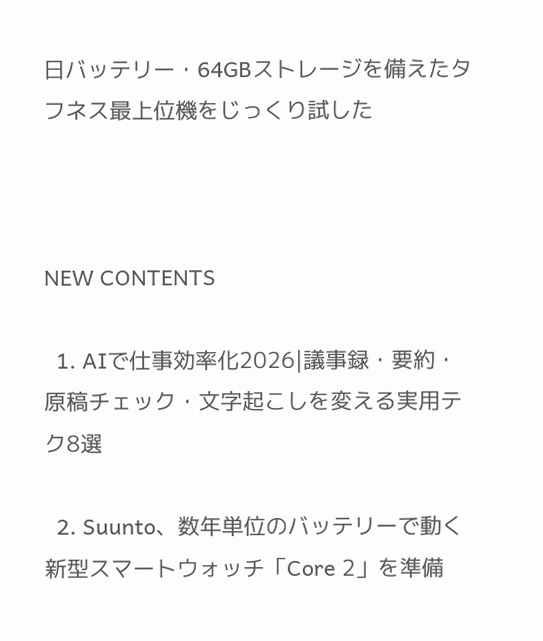日バッテリー・64GBストレージを備えたタフネス最上位機をじっくり試した



NEW CONTENTS

  1. AIで仕事効率化2026|議事録・要約・原稿チェック・文字起こしを変える実用テク8選

  2. Suunto、数年単位のバッテリーで動く新型スマートウォッチ「Core 2」を準備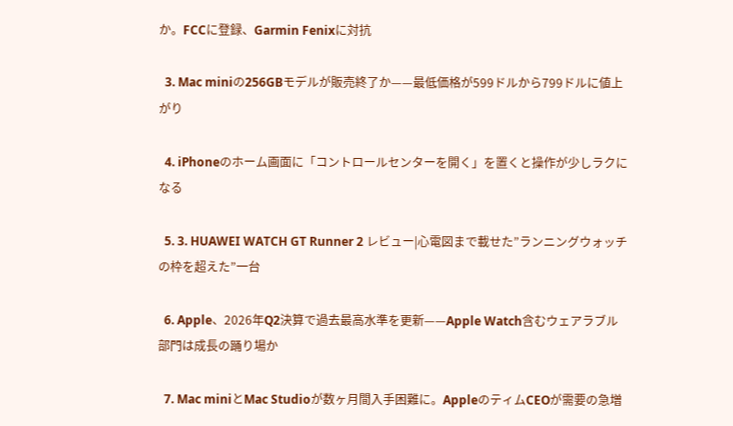か。FCCに登録、Garmin Fenixに対抗

  3. Mac miniの256GBモデルが販売終了か——最低価格が599ドルから799ドルに値上がり

  4. iPhoneのホーム画面に「コントロールセンターを開く」を置くと操作が少しラクになる

  5. 3. HUAWEI WATCH GT Runner 2 レビュー|心電図まで載せた”ランニングウォッチの枠を超えた”一台

  6. Apple、2026年Q2決算で過去最高水準を更新——Apple Watch含むウェアラブル部門は成長の踊り場か

  7. Mac miniとMac Studioが数ヶ月間入手困難に。AppleのティムCEOが需要の急増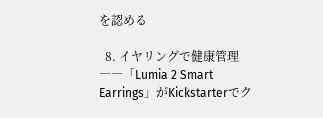を認める

  8. イヤリングで健康管理――「Lumia 2 Smart Earrings」がKickstarterでク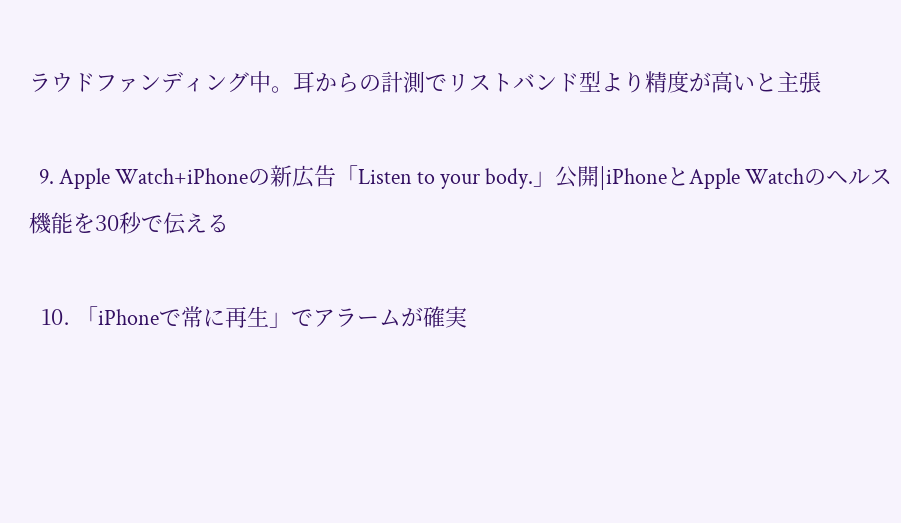ラウドファンディング中。耳からの計測でリストバンド型より精度が高いと主張

  9. Apple Watch+iPhoneの新広告「Listen to your body.」公開|iPhoneとApple Watchのヘルス機能を30秒で伝える

  10. 「iPhoneで常に再生」でアラームが確実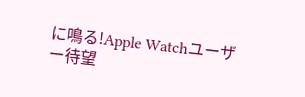に鳴る!Apple Watchユーザー待望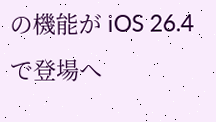の機能が iOS 26.4で登場へ